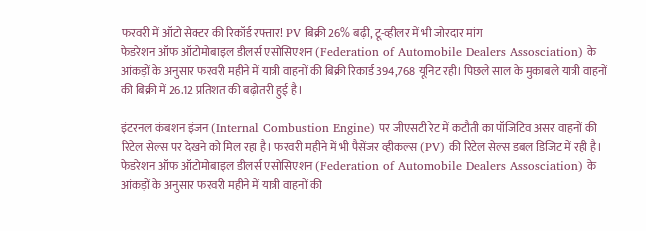फरवरी में ऑटो सेक्टर की रिकॉर्ड रफ्तार! PV बिक्री 26% बढ़ी, टू-व्हीलर में भी जोरदार मांग
फेडरेशन ऑफ ऑटोमोबाइल डीलर्स एसोसिएशन (Federation of Automobile Dealers Assosciation) के आंकड़ों के अनुसार फरवरी महीने में यात्री वाहनों की बिक्री रिकार्ड 394,768 यूनिट रही। पिछले साल के मुकाबले यात्री वाहनों की बिक्री में 26.12 प्रतिशत की बढ़ोतरी हुई है।

इंटरनल कंबशन इंजन (Internal Combustion Engine) पर जीएसटी रेट में कटौती का पॉजिटिव असर वाहनों की रिटेल सेल्स पर देखने को मिल रहा है। फरवरी महीने में भी पैसेंजर व्हीकल्स (PV) की रिटेल सेल्स डबल डिजिट में रही है।
फेडरेशन ऑफ ऑटोमोबाइल डीलर्स एसोसिएशन (Federation of Automobile Dealers Assosciation) के आंकड़ों के अनुसार फरवरी महीने में यात्री वाहनों की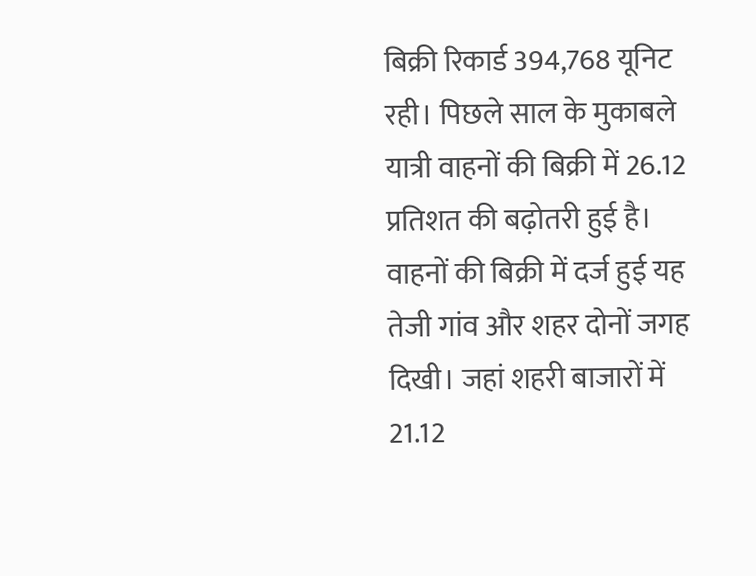बिक्री रिकार्ड 394,768 यूनिट रही। पिछले साल के मुकाबले यात्री वाहनों की बिक्री में 26.12 प्रतिशत की बढ़ोतरी हुई है।
वाहनों की बिक्री में दर्ज हुई यह तेजी गांव और शहर दोनों जगह दिखी। जहां शहरी बाजारों में 21.12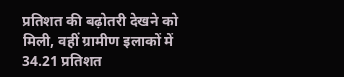प्रतिशत की बढ़ोतरी देखने को मिली, वहीं ग्रामीण इलाकों में 34.21 प्रतिशत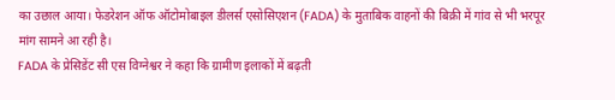का उछाल आया। फेडरेशन ऑफ ऑटोमोबाइल डीलर्स एसोसिएशन (FADA) के मुताबिक वाहनों की बिक्री में गांव से भी भरपूर मांग सामने आ रही है।
FADA के प्रेसिडेंट सी एस विग्नेश्वर ने कहा कि ग्रामीण इलाकों में बढ़ती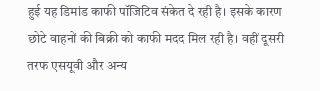हुई यह डिमांड काफी पॉजिटिव संकेत दे रही है। इसके कारण छोटे वाहनों की बिक्री को काफी मदद मिल रही है। वहीं दूसरी तरफ एसयूवी और अन्य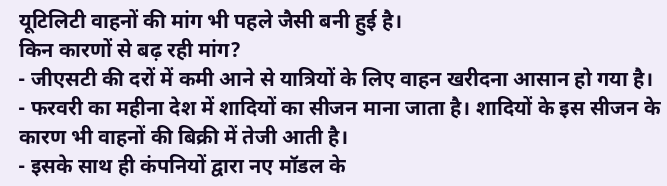यूटिलिटी वाहनों की मांग भी पहले जैसी बनी हुई है।
किन कारणों से बढ़ रही मांग?
- जीएसटी की दरों में कमी आने से यात्रियों के लिए वाहन खरीदना आसान हो गया है।
- फरवरी का महीना देश में शादियों का सीजन माना जाता है। शादियों के इस सीजन के कारण भी वाहनों की बिक्री में तेजी आती है।
- इसके साथ ही कंपनियों द्वारा नए मॉडल के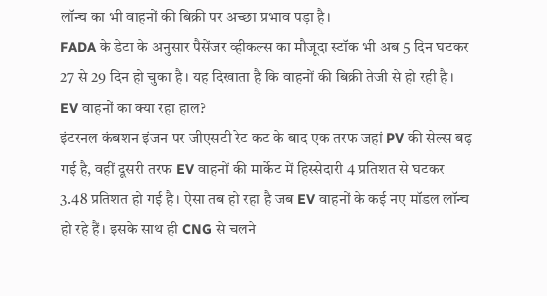लॉन्च का भी वाहनों की बिक्री पर अच्छा प्रभाव पड़ा है।
FADA के डेटा के अनुसार पैसेंजर व्हीकल्स का मौजूदा स्टॉक भी अब 5 दिन घटकर 27 से 29 दिन हो चुका है। यह दिखाता है कि वाहनों की बिक्री तेजी से हो रही है।
EV वाहनों का क्या रहा हाल?
इंटरनल कंबशन इंजन पर जीएसटी रेट कट के बाद एक तरफ जहां PV की सेल्स बढ़ गई है, वहीं दूसरी तरफ EV वाहनों की मार्केट में हिस्सेदारी 4 प्रतिशत से घटकर 3.48 प्रतिशत हो गई है। ऐसा तब हो रहा है जब EV वाहनों के कई नए मॉडल लॉन्च हो रहे हैं। इसके साथ ही CNG से चलने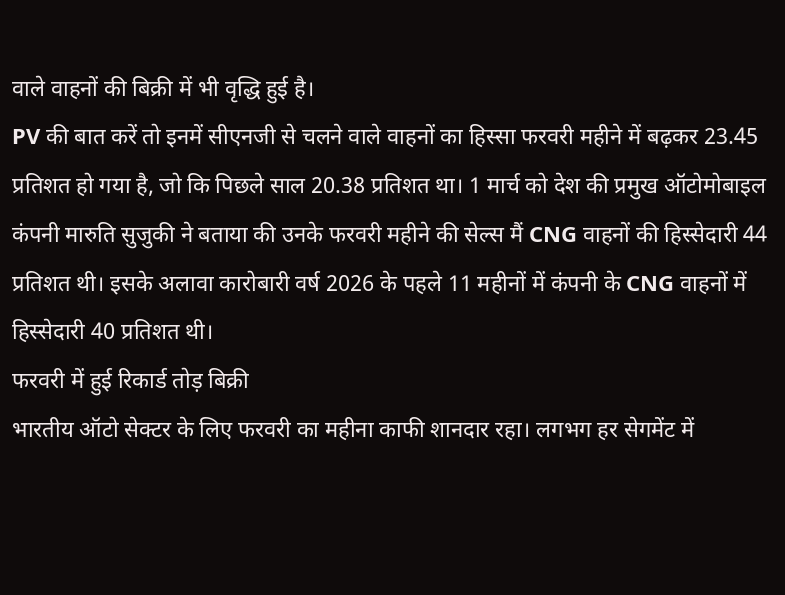वाले वाहनों की बिक्री में भी वृद्धि हुई है।
PV की बात करें तो इनमें सीएनजी से चलने वाले वाहनों का हिस्सा फरवरी महीने में बढ़कर 23.45 प्रतिशत हो गया है, जो कि पिछले साल 20.38 प्रतिशत था। 1 मार्च को देश की प्रमुख ऑटोमोबाइल कंपनी मारुति सुजुकी ने बताया की उनके फरवरी महीने की सेल्स मैं CNG वाहनों की हिस्सेदारी 44 प्रतिशत थी। इसके अलावा कारोबारी वर्ष 2026 के पहले 11 महीनों में कंपनी के CNG वाहनों में हिस्सेदारी 40 प्रतिशत थी।
फरवरी में हुई रिकार्ड तोड़ बिक्री
भारतीय ऑटो सेक्टर के लिए फरवरी का महीना काफी शानदार रहा। लगभग हर सेगमेंट में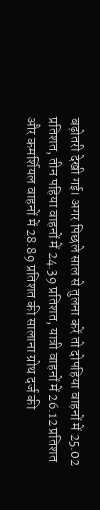बढ़ोतरी देखी गई। अगर पिछले साल से तुलना करें तो दोपहिया वाहनों में 25.02 प्रतिशत, तीन पहिया वाहनों में 24.39 प्रतिशत, यात्री वाहनों में 26.12 प्रतिशत और कमर्शियल वाहनों में 28.89 प्रतिशत की सालाना ग्रोथ दर्ज की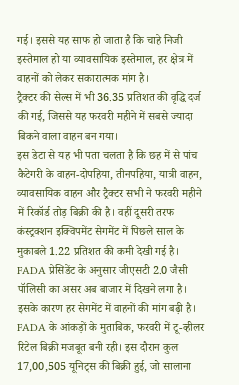गई। इससे यह साफ हो जाता है कि चाहे निजी इस्तेमाल हो या व्यावसायिक इस्तेमाल, हर क्षेत्र में वाहनों को लेकर सकारात्मक मांग है।
ट्रैक्टर की सेल्स में भी 36.35 प्रतिशत की वृद्धि दर्ज की गई, जिससे यह फरवरी महीने में सबसे ज्यादा बिकने वाला वाहन बन गया।
इस डेटा से यह भी पता चलता है कि छह में से पांच कैटेगरी के वाहन-दोपहिया, तीनपहिया, यात्री वाहन, व्यावसायिक वाहन और ट्रैक्टर सभी ने फरवरी महीने में रिकॉर्ड तोड़ बिक्री की है। वहीं दूसरी तरफ कंस्ट्रक्शन इक्विपमेंट सेगमेंट में पिछले साल के मुकाबले 1.22 प्रतिशत की कमी देखी गई है।
FADA प्रेसिडेंट के अनुसार जीएसटी 2.0 जैसी पॉलिसी का असर अब बाजार में दिखने लगा है। इसके कारण हर सेगमेंट में वाहनों की मांग बढ़ी है।
FADA के आंकड़ों के मुताबिक, फरवरी में टू-व्हीलर रिटेल बिक्री मजबूत बनी रही। इस दौरान कुल 17,00,505 यूनिट्स की बिक्री हुई, जो सालाना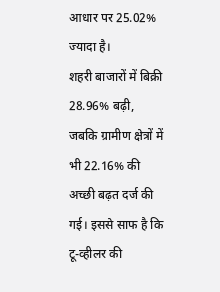आधार पर 25.02% ज्यादा है।
शहरी बाजारों में बिक्री 28.96% बढ़ी, जबकि ग्रामीण क्षेत्रों में भी 22.16% की अच्छी बढ़त दर्ज की गई। इससे साफ है कि टू-व्हीलर की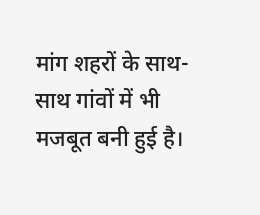मांग शहरों के साथ-साथ गांवों में भी मजबूत बनी हुई है।